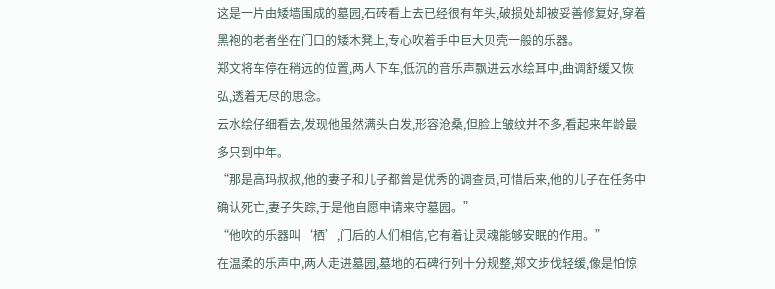这是一片由矮墙围成的墓园,石砖看上去已经很有年头,破损处却被妥善修复好,穿着黑袍的老者坐在门口的矮木凳上,专心吹着手中巨大贝壳一般的乐器。
郑文将车停在稍远的位置,两人下车,低沉的音乐声飘进云水绘耳中,曲调舒缓又恢弘,透着无尽的思念。
云水绘仔细看去,发现他虽然满头白发,形容沧桑,但脸上皱纹并不多,看起来年龄最多只到中年。
“那是高玛叔叔,他的妻子和儿子都曾是优秀的调查员,可惜后来,他的儿子在任务中确认死亡,妻子失踪,于是他自愿申请来守墓园。”
“他吹的乐器叫‘栖’,门后的人们相信,它有着让灵魂能够安眠的作用。”
在温柔的乐声中,两人走进墓园,墓地的石碑行列十分规整,郑文步伐轻缓,像是怕惊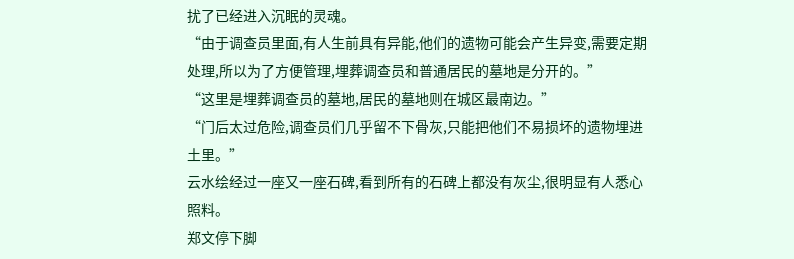扰了已经进入沉眠的灵魂。
“由于调查员里面,有人生前具有异能,他们的遗物可能会产生异变,需要定期处理,所以为了方便管理,埋葬调查员和普通居民的墓地是分开的。”
“这里是埋葬调查员的墓地,居民的墓地则在城区最南边。”
“门后太过危险,调查员们几乎留不下骨灰,只能把他们不易损坏的遗物埋进土里。”
云水绘经过一座又一座石碑,看到所有的石碑上都没有灰尘,很明显有人悉心照料。
郑文停下脚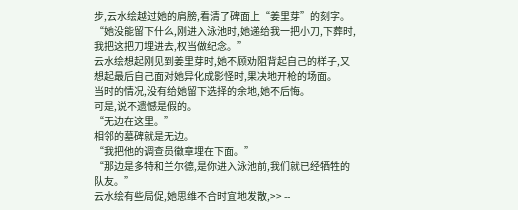步,云水绘越过她的肩膀,看清了碑面上“姜里芽”的刻字。
“她没能留下什么,刚进入泳池时,她递给我一把小刀,下葬时,我把这把刀埋进去,权当做纪念。”
云水绘想起刚见到姜里芽时,她不顾劝阻背起自己的样子,又想起最后自己面对她异化成影怪时,果决地开枪的场面。
当时的情况,没有给她留下选择的余地,她不后悔。
可是,说不遗憾是假的。
“无边在这里。”
相邻的墓碑就是无边。
“我把他的调查员徽章埋在下面。”
“那边是多特和兰尔德,是你进入泳池前,我们就已经牺牲的队友。”
云水绘有些局促,她思维不合时宜地发散,>> --